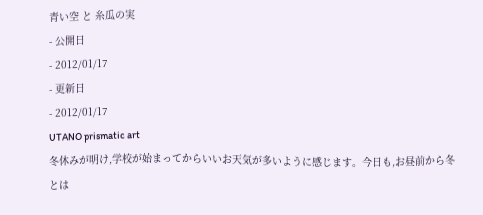青い空 と 糸瓜の実
- 公開日
- 2012/01/17
- 更新日
- 2012/01/17
UTANO prismatic art
冬休みが明け,学校が始まってからいいお天気が多いように感じます。今日も,お昼前から冬とは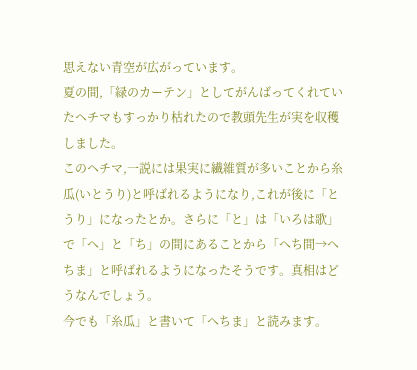思えない青空が広がっています。
夏の間,「緑のカーテン」としてがんばってくれていたヘチマもすっかり枯れたので教頭先生が実を収穫しました。
このヘチマ,一説には果実に繊維質が多いことから糸瓜(いとうり)と呼ばれるようになり,これが後に「とうり」になったとか。さらに「と」は「いろは歌」で「へ」と「ち」の間にあることから「へち間→へちま」と呼ばれるようになったそうです。真相はどうなんでしょう。
今でも「糸瓜」と書いて「へちま」と読みます。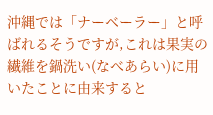沖縄では「ナーベーラー」と呼ばれるそうですが,これは果実の繊維を鍋洗い(なべあらい)に用いたことに由来すると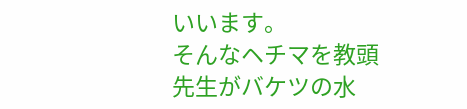いいます。
そんなヘチマを教頭先生がバケツの水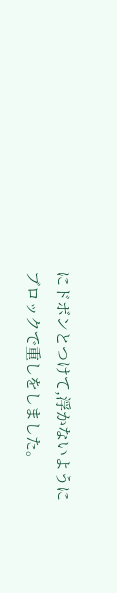にドボンとつけて,浮かないようにブロックで重しをしました。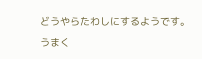どうやらたわしにするようです。
うまく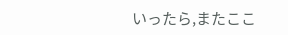いったら,またここ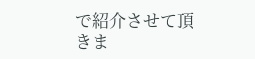で紹介させて頂きま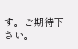す。ご期待下さい。